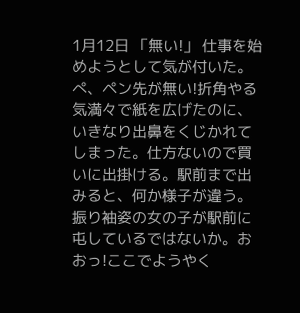1月12日 「無い!」 仕事を始めようとして気が付いた。ぺ、ペン先が無い!折角やる気満々で紙を広げたのに、いきなり出鼻をくじかれてしまった。仕方ないので買いに出掛ける。駅前まで出みると、何か様子が違う。振り袖姿の女の子が駅前に屯しているではないか。おおっ!ここでようやく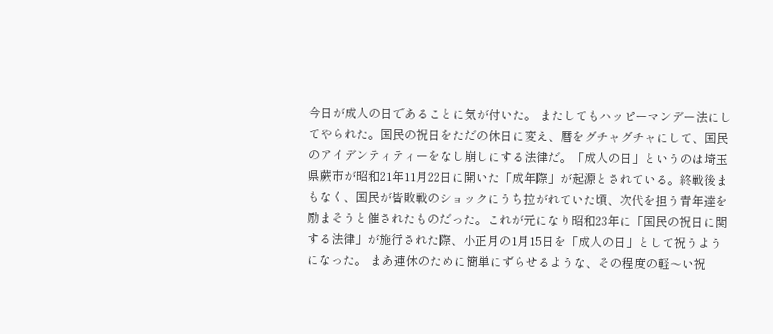今日が成人の日であることに気が付いた。 またしてもハッピーマンデー法にしてやられた。国民の祝日をただの休日に変え、暦をグチャグチャにして、国民のアイデンティティーをなし崩しにする法律だ。「成人の日」というのは埼玉県蕨市が昭和21年11月22日に開いた「成年際」が起源とされている。終戦後まもなく、国民が皆敗戦のショックにうち拉がれていた頃、次代を担う青年達を励まそうと催されたものだった。これが元になり昭和23年に「国民の祝日に関する法律」が施行された際、小正月の1月15日を「成人の日」として祝うようになった。 まあ連休のために簡単にずらせるような、その程度の軽〜い祝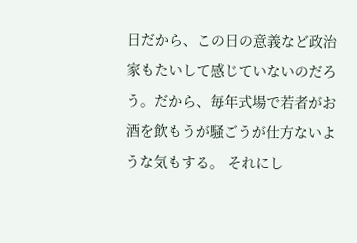日だから、この日の意義など政治家もたいして感じていないのだろう。だから、毎年式場で若者がお酒を飲もうが騒ごうが仕方ないような気もする。 それにし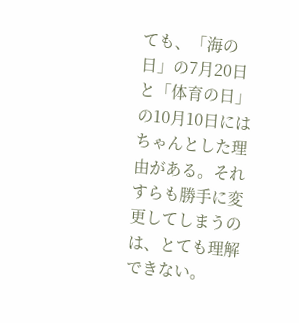ても、「海の日」の7月20日と「体育の日」の10月10日にはちゃんとした理由がある。それすらも勝手に変更してしまうのは、とても理解できない。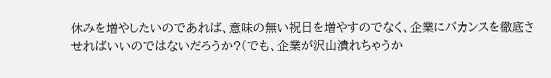休みを増やしたいのであれば、意味の無い祝日を増やすのでなく、企業にバカンスを徹底させればいいのではないだろうか?(でも、企業が沢山潰れちゃうか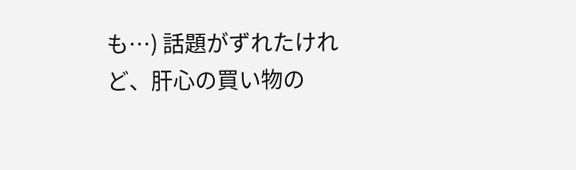も…) 話題がずれたけれど、肝心の買い物の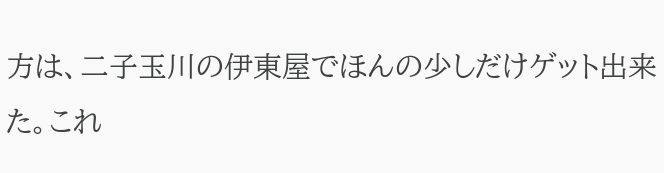方は、二子玉川の伊東屋でほんの少しだけゲット出来た。これ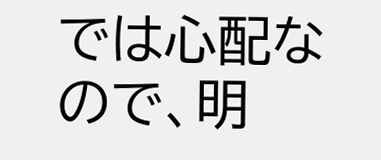では心配なので、明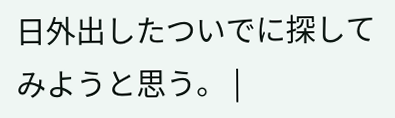日外出したついでに探してみようと思う。 |